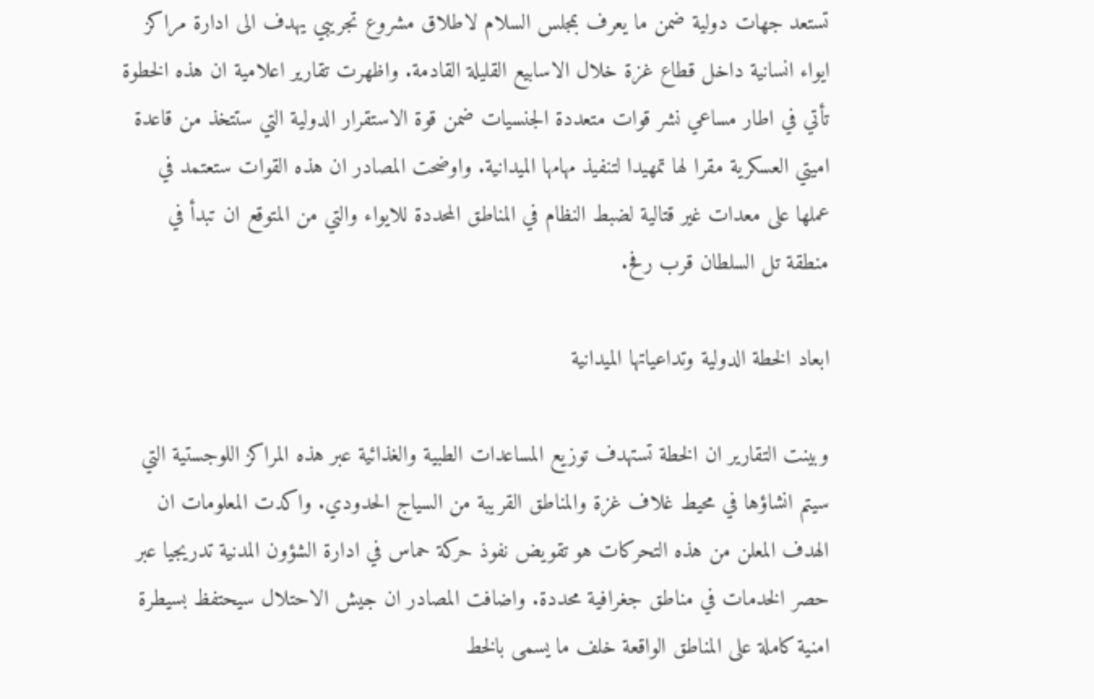تستعد جهات دولية ضمن ما يعرف بمجلس السلام لاطلاق مشروع تجريبي يهدف الى ادارة مراكز ايواء انسانية داخل قطاع غزة خلال الاسابيع القليلة القادمة. واظهرت تقارير اعلامية ان هذه الخطوة تأتي في اطار مساعي نشر قوات متعددة الجنسيات ضمن قوة الاستقرار الدولية التي ستتخذ من قاعدة اميتي العسكرية مقرا لها تمهيدا لتنفيذ مهامها الميدانية. واوضحت المصادر ان هذه القوات ستعتمد في عملها على معدات غير قتالية لضبط النظام في المناطق المحددة للايواء والتي من المتوقع ان تبدأ في منطقة تل السلطان قرب رفح.

ابعاد الخطة الدولية وتداعياتها الميدانية

وبينت التقارير ان الخطة تستهدف توزيع المساعدات الطبية والغذائية عبر هذه المراكز اللوجستية التي سيتم انشاؤها في محيط غلاف غزة والمناطق القريبة من السياج الحدودي. واكدت المعلومات ان الهدف المعلن من هذه التحركات هو تقويض نفوذ حركة حماس في ادارة الشؤون المدنية تدريجيا عبر حصر الخدمات في مناطق جغرافية محددة. واضافت المصادر ان جيش الاحتلال سيحتفظ بسيطرة امنية كاملة على المناطق الواقعة خلف ما يسمى بالخط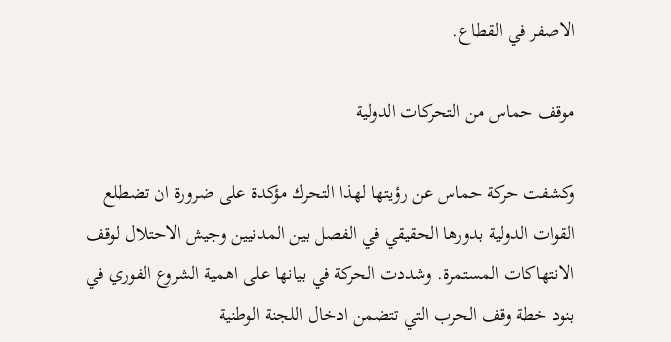الاصفر في القطاع.

موقف حماس من التحركات الدولية

وكشفت حركة حماس عن رؤيتها لهذا التحرك مؤكدة على ضرورة ان تضطلع القوات الدولية بدورها الحقيقي في الفصل بين المدنيين وجيش الاحتلال لوقف الانتهاكات المستمرة. وشددت الحركة في بيانها على اهمية الشروع الفوري في بنود خطة وقف الحرب التي تتضمن ادخال اللجنة الوطنية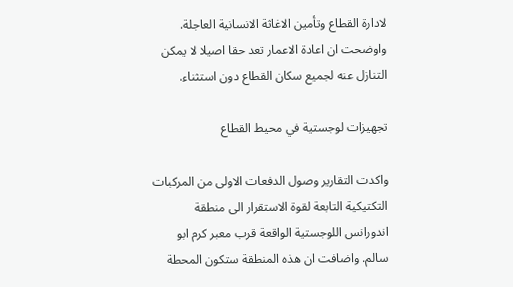لادارة القطاع وتأمين الاغاثة الانسانية العاجلة. واوضحت ان اعادة الاعمار تعد حقا اصيلا لا يمكن التنازل عنه لجميع سكان القطاع دون استثناء.

تجهيزات لوجستية في محيط القطاع

واكدت التقارير وصول الدفعات الاولى من المركبات التكتيكية التابعة لقوة الاستقرار الى منطقة اندورانس اللوجستية الواقعة قرب معبر كرم ابو سالم. واضافت ان هذه المنطقة ستكون المحطة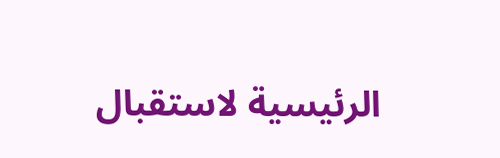الرئيسية لاستقبال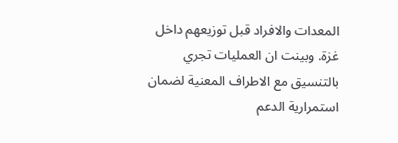المعدات والافراد قبل توزيعهم داخل غزة. وبينت ان العمليات تجري بالتنسيق مع الاطراف المعنية لضمان استمرارية الدعم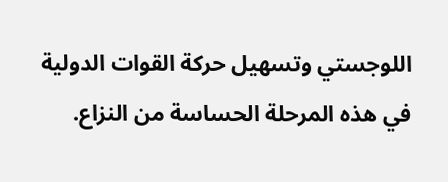اللوجستي وتسهيل حركة القوات الدولية في هذه المرحلة الحساسة من النزاع.